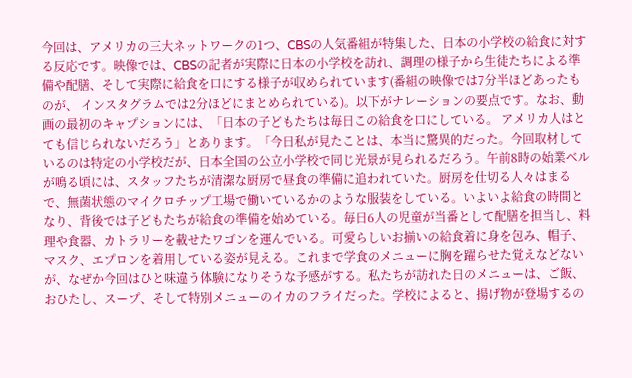今回は、アメリカの三大ネットワークの1つ、CBSの人気番組が特集した、日本の小学校の給食に対する反応です。映像では、CBSの記者が実際に日本の小学校を訪れ、調理の様子から生徒たちによる準備や配膳、そして実際に給食を口にする様子が収められています(番組の映像では7分半ほどあったものが、 インスタグラムでは2分ほどにまとめられている)。以下がナレーションの要点です。なお、動画の最初のキャプションには、「日本の子どもたちは毎日この給食を口にしている。 アメリカ人はとても信じられないだろう」とあります。「今日私が見たことは、本当に驚異的だった。今回取材しているのは特定の小学校だが、日本全国の公立小学校で同じ光景が見られるだろう。午前8時の始業ベルが鳴る頃には、スタッフたちが清潔な厨房で昼食の準備に追われていた。厨房を仕切る人々はまるで、無菌状態のマイクロチップ工場で働いているかのような服装をしている。いよいよ給食の時間となり、背後では子どもたちが給食の準備を始めている。毎日6人の児童が当番として配膳を担当し、料理や食器、カトラリーを載せたワゴンを運んでいる。可愛らしいお揃いの給食着に身を包み、帽子、マスク、エプロンを着用している姿が見える。これまで学食のメニューに胸を躍らせた覚えなどないが、なぜか今回はひと味違う体験になりそうな予感がする。私たちが訪れた日のメニューは、ご飯、おひたし、スープ、そして特別メニューのイカのフライだった。学校によると、揚げ物が登場するの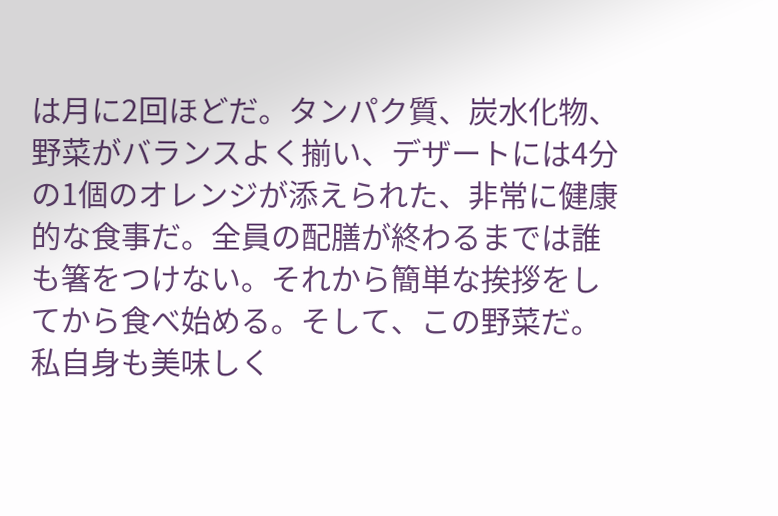は月に2回ほどだ。タンパク質、炭水化物、野菜がバランスよく揃い、デザートには4分の1個のオレンジが添えられた、非常に健康的な食事だ。全員の配膳が終わるまでは誰も箸をつけない。それから簡単な挨拶をしてから食べ始める。そして、この野菜だ。私自身も美味しく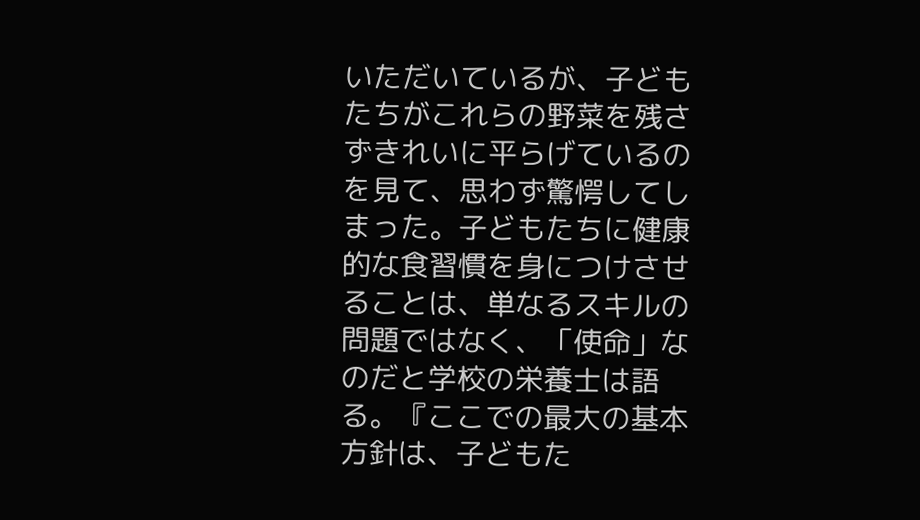いただいているが、子どもたちがこれらの野菜を残さずきれいに平らげているのを見て、思わず驚愕してしまった。子どもたちに健康的な食習慣を身につけさせることは、単なるスキルの問題ではなく、「使命」なのだと学校の栄養士は語る。『ここでの最大の基本方針は、子どもた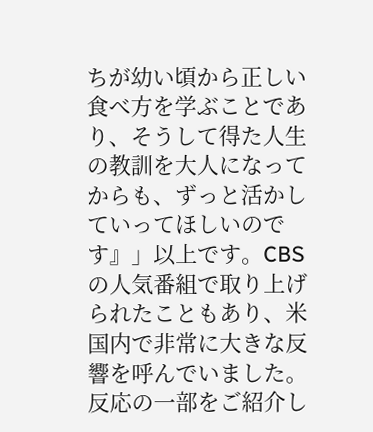ちが幼い頃から正しい食べ方を学ぶことであり、そうして得た人生の教訓を大人になってからも、ずっと活かしていってほしいのです』」以上です。CBSの人気番組で取り上げられたこともあり、米国内で非常に大きな反響を呼んでいました。反応の一部をご紹介し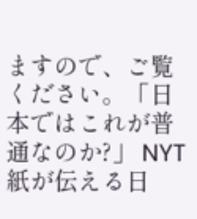ますので、ご覧ください。「日本ではこれが普通なのか?」 NYT紙が伝える日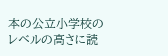本の公立小学校のレベルの高さに読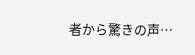者から驚きの声…